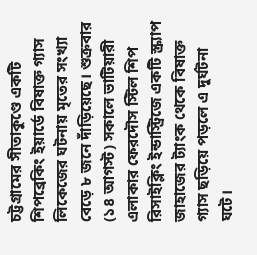চট্টগ্রামের সীতাকুণ্ডে একটি শিপব্রেকিং ইয়ার্ডে বিষাক্ত গ্যাস লিকেজের ঘটনায় মৃতের সংখ্যা বেড়ে ৮ জনে দাঁড়িয়েছে। শুক্রবার (১৪ আগস্ট) সকালে ভাটিয়ারী এলাকার ফেরদৌস স্টিল শিপ রিসাইক্লিং ইন্ডাস্ট্রিজে একটি স্ক্র্যাপ জাহাজের ট্যাংক থেকে বিষাক্ত গ্যাস ছড়িয়ে পড়লে এ দুর্ঘটনা ঘটে।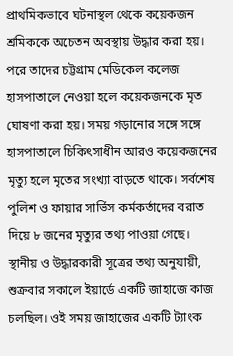প্রাথমিকভাবে ঘটনাস্থল থেকে কয়েকজন শ্রমিককে অচেতন অবস্থায় উদ্ধার করা হয়। পরে তাদের চট্টগ্রাম মেডিকেল কলেজ হাসপাতালে নেওয়া হলে কয়েকজনকে মৃত ঘোষণা করা হয়। সময় গড়ানোর সঙ্গে সঙ্গে হাসপাতালে চিকিৎসাধীন আরও কয়েকজনের মৃত্যু হলে মৃতের সংখ্যা বাড়তে থাকে। সর্বশেষ পুলিশ ও ফায়ার সার্ভিস কর্মকর্তাদের বরাত দিয়ে ৮ জনের মৃত্যুর তথ্য পাওয়া গেছে।
স্থানীয় ও উদ্ধারকারী সূত্রের তথ্য অনুযায়ী, শুক্রবার সকালে ইয়ার্ডে একটি জাহাজে কাজ চলছিল। ওই সময় জাহাজের একটি ট্যাংক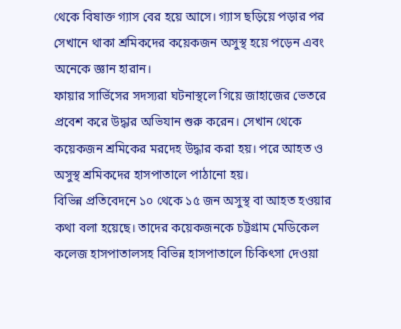থেকে বিষাক্ত গ্যাস বের হয়ে আসে। গ্যাস ছড়িয়ে পড়ার পর সেখানে থাকা শ্রমিকদের কয়েকজন অসুস্থ হয়ে পড়েন এবং অনেকে জ্ঞান হারান।
ফায়ার সার্ভিসের সদস্যরা ঘটনাস্থলে গিয়ে জাহাজের ভেতরে প্রবেশ করে উদ্ধার অভিযান শুরু করেন। সেখান থেকে কয়েকজন শ্রমিকের মরদেহ উদ্ধার করা হয়। পরে আহত ও অসুস্থ শ্রমিকদের হাসপাতালে পাঠানো হয়।
বিভিন্ন প্রতিবেদনে ১০ থেকে ১৫ জন অসুস্থ বা আহত হওয়ার কথা বলা হয়েছে। তাদের কয়েকজনকে চট্টগ্রাম মেডিকেল কলেজ হাসপাতালসহ বিভিন্ন হাসপাতালে চিকিৎসা দেওয়া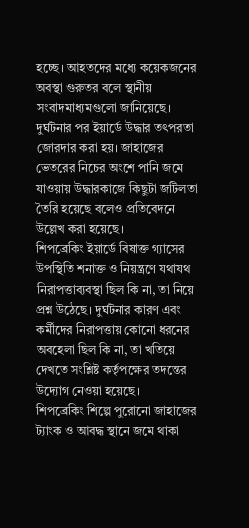হচ্ছে। আহতদের মধ্যে কয়েকজনের অবস্থা গুরুতর বলে স্থানীয় সংবাদমাধ্যমগুলো জানিয়েছে।
দুর্ঘটনার পর ইয়ার্ডে উদ্ধার তৎপরতা জোরদার করা হয়। জাহাজের ভেতরের নিচের অংশে পানি জমে যাওয়ায় উদ্ধারকাজে কিছুটা জটিলতা তৈরি হয়েছে বলেও প্রতিবেদনে উল্লেখ করা হয়েছে।
শিপব্রেকিং ইয়ার্ডে বিষাক্ত গ্যাসের উপস্থিতি শনাক্ত ও নিয়ন্ত্রণে যথাযথ নিরাপত্তাব্যবস্থা ছিল কি না, তা নিয়ে প্রশ্ন উঠেছে। দুর্ঘটনার কারণ এবং কর্মীদের নিরাপত্তায় কোনো ধরনের অবহেলা ছিল কি না, তা খতিয়ে দেখতে সংশ্লিষ্ট কর্তৃপক্ষের তদন্তের উদ্যোগ নেওয়া হয়েছে।
শিপব্রেকিং শিল্পে পুরোনো জাহাজের ট্যাংক ও আবদ্ধ স্থানে জমে থাকা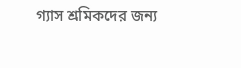গ্যাস শ্রমিকদের জন্য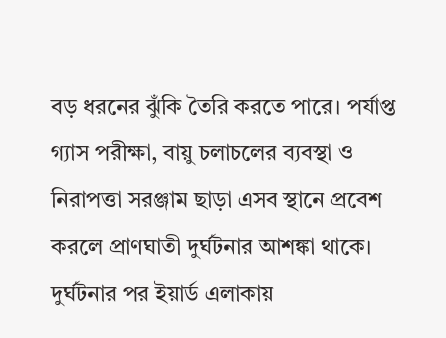বড় ধরনের ঝুঁকি তৈরি করতে পারে। পর্যাপ্ত গ্যাস পরীক্ষা, বায়ু চলাচলের ব্যবস্থা ও নিরাপত্তা সরঞ্জাম ছাড়া এসব স্থানে প্রবেশ করলে প্রাণঘাতী দুর্ঘটনার আশঙ্কা থাকে।
দুর্ঘটনার পর ইয়ার্ড এলাকায়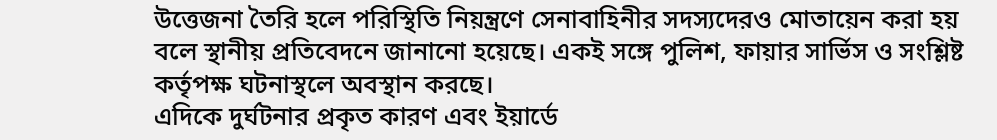উত্তেজনা তৈরি হলে পরিস্থিতি নিয়ন্ত্রণে সেনাবাহিনীর সদস্যদেরও মোতায়েন করা হয় বলে স্থানীয় প্রতিবেদনে জানানো হয়েছে। একই সঙ্গে পুলিশ, ফায়ার সার্ভিস ও সংশ্লিষ্ট কর্তৃপক্ষ ঘটনাস্থলে অবস্থান করছে।
এদিকে দুর্ঘটনার প্রকৃত কারণ এবং ইয়ার্ডে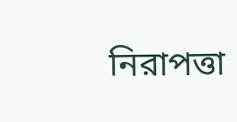নিরাপত্তা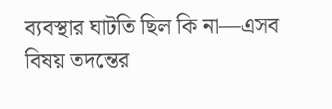ব্যবস্থার ঘাটতি ছিল কি না—এসব বিষয় তদন্তের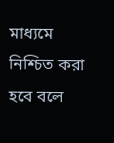মাধ্যমে নিশ্চিত করা হবে বলে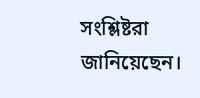সংশ্লিষ্টরা জানিয়েছেন।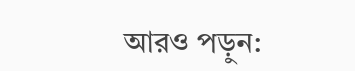আরও পড়ুন: